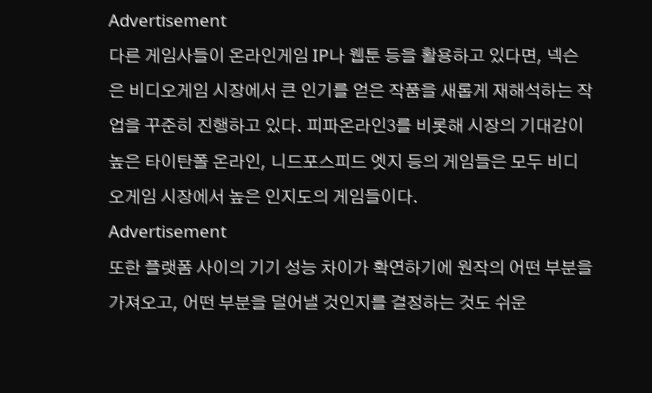Advertisement
다른 게임사들이 온라인게임 IP나 웹툰 등을 활용하고 있다면, 넥슨은 비디오게임 시장에서 큰 인기를 얻은 작품을 새롭게 재해석하는 작업을 꾸준히 진행하고 있다. 피파온라인3를 비롯해 시장의 기대감이 높은 타이탄폴 온라인, 니드포스피드 엣지 등의 게임들은 모두 비디오게임 시장에서 높은 인지도의 게임들이다.
Advertisement
또한 플랫폼 사이의 기기 성능 차이가 확연하기에 원작의 어떤 부분을 가져오고, 어떤 부분을 덜어낼 것인지를 결정하는 것도 쉬운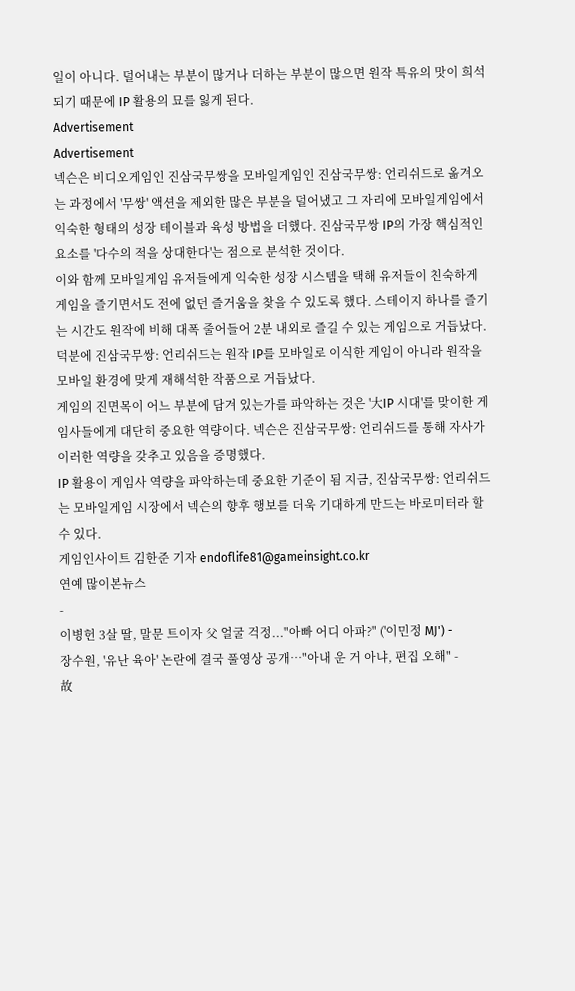일이 아니다. 덜어내는 부분이 많거나 더하는 부분이 많으면 원작 특유의 맛이 희석되기 때문에 IP 활용의 묘를 잃게 된다.
Advertisement
Advertisement
넥슨은 비디오게임인 진삼국무쌍을 모바일게임인 진삼국무쌍: 언리쉬드로 옮겨오는 과정에서 '무쌍' 액션을 제외한 많은 부분을 덜어냈고 그 자리에 모바일게임에서 익숙한 형태의 성장 테이블과 육성 방법을 더했다. 진삼국무쌍 IP의 가장 핵심적인 요소를 '다수의 적을 상대한다'는 점으로 분석한 것이다.
이와 함께 모바일게임 유저들에게 익숙한 성장 시스템을 택해 유저들이 친숙하게 게임을 즐기면서도 전에 없던 즐거움을 찾을 수 있도록 했다. 스테이지 하나를 즐기는 시간도 원작에 비해 대폭 줄어들어 2분 내외로 즐길 수 있는 게임으로 거듭났다.
덕분에 진삼국무쌍: 언리쉬드는 원작 IP를 모바일로 이식한 게임이 아니라 원작을 모바일 환경에 맞게 재해석한 작품으로 거듭났다.
게임의 진면목이 어느 부분에 담겨 있는가를 파악하는 것은 '大IP 시대'를 맞이한 게임사들에게 대단히 중요한 역량이다. 넥슨은 진삼국무쌍: 언리쉬드를 통해 자사가 이러한 역량을 갖추고 있음을 증명했다.
IP 활용이 게임사 역량을 파악하는데 중요한 기준이 됨 지금, 진삼국무쌍: 언리쉬드는 모바일게임 시장에서 넥슨의 향후 행보를 더욱 기대하게 만드는 바로미터라 할 수 있다.
게임인사이트 김한준 기자 endoflife81@gameinsight.co.kr
연예 많이본뉴스
-
이병헌 3살 딸, 말문 트이자 父 얼굴 걱정..."아빠 어디 아파?" ('이민정 MJ') -
장수원, '유난 육아' 논란에 결국 풀영상 공개…"아내 운 거 아냐, 편집 오해" -
故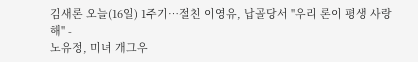김새론 오늘(16일) 1주기…절친 이영유, 납골당서 "우리 론이 평생 사랑해" -
노유정, 미녀 개그우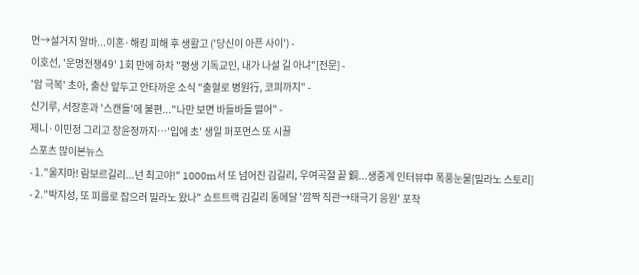먼→설거지 알바...이혼·해킹 피해 후 생활고 ('당신이 아픈 사이') -
이호선, '운명전쟁49' 1회 만에 하차 "평생 기독교인, 내가 나설 길 아냐"[전문] -
'암 극복' 초아, 출산 앞두고 안타까운 소식 "출혈로 병원行, 코피까지" -
신기루, 서장훈과 '스캔들'에 불편..."나만 보면 바들바들 떨어" -
제니·이민정 그리고 장윤정까지…'입에 초' 생일 퍼포먼스 또 시끌
스포츠 많이본뉴스
- 1."울지마! 람보르길리...넌 최고야!" 1000m서 또 넘어진 김길리, 우여곡절 끝 銅...생중계 인터뷰中 폭풍눈물[밀라노 스토리]
- 2."박지성, 또 피를로 잡으러 밀라노 왔나" 쇼트트랙 김길리 동메달 '깜짝 직관→태극기 응원' 포착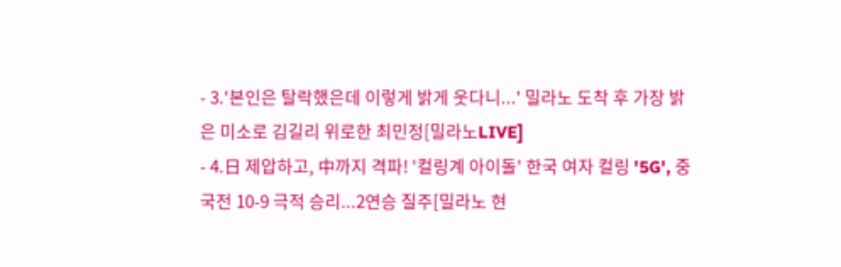- 3.'본인은 탈락했은데 이렇게 밝게 웃다니...' 밀라노 도착 후 가장 밝은 미소로 김길리 위로한 최민정[밀라노LIVE]
- 4.日 제압하고, 中까지 격파! '컬링계 아이돌' 한국 여자 컬링 '5G', 중국전 10-9 극적 승리...2연승 질주[밀라노 현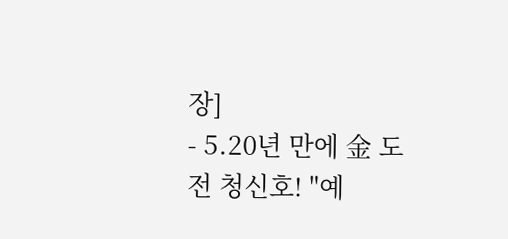장]
- 5.20년 만에 金 도전 청신호! "예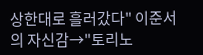상한대로 흘러갔다" 이준서의 자신감→"토리노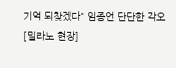기억 되찾겠다" 임종언 단단한 각오[밀라노 현장]